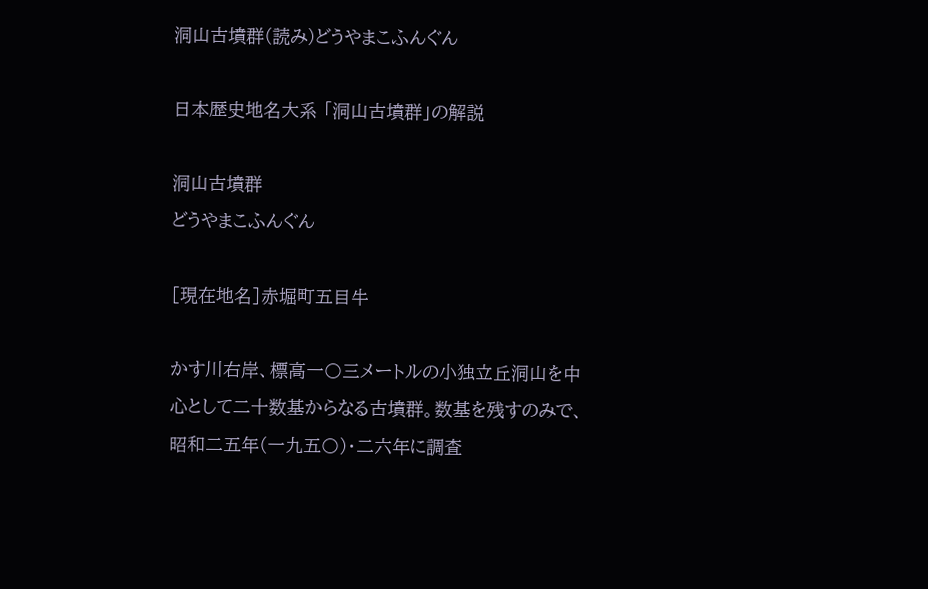洞山古墳群(読み)どうやまこふんぐん

日本歴史地名大系 「洞山古墳群」の解説

洞山古墳群
どうやまこふんぐん

[現在地名]赤堀町五目牛

かす川右岸、標高一〇三メートルの小独立丘洞山を中心として二十数基からなる古墳群。数基を残すのみで、昭和二五年(一九五〇)・二六年に調査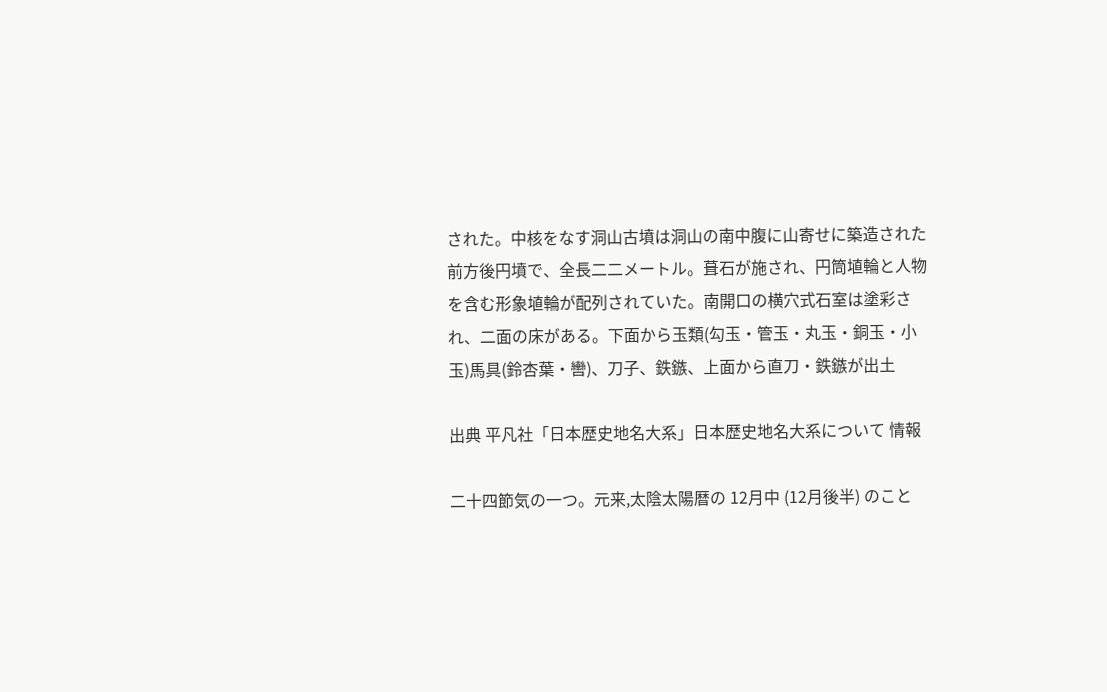された。中核をなす洞山古墳は洞山の南中腹に山寄せに築造された前方後円墳で、全長二二メートル。葺石が施され、円筒埴輪と人物を含む形象埴輪が配列されていた。南開口の横穴式石室は塗彩され、二面の床がある。下面から玉類(勾玉・管玉・丸玉・銅玉・小玉)馬具(鈴杏葉・轡)、刀子、鉄鏃、上面から直刀・鉄鏃が出土

出典 平凡社「日本歴史地名大系」日本歴史地名大系について 情報

二十四節気の一つ。元来,太陰太陽暦の 12月中 (12月後半) のこと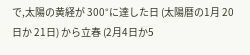で,太陽の黄経が 300°に達した日 (太陽暦の1月 20日か 21日) から立春 (2月4日か5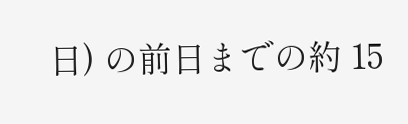日) の前日までの約 15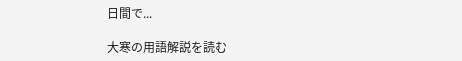日間で...

大寒の用語解説を読む